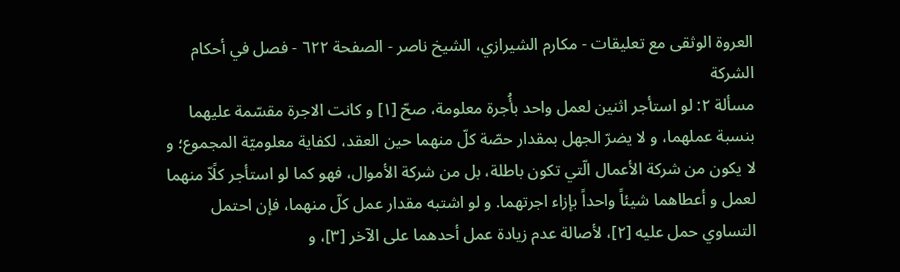العروة الوثقى مع تعليقات - مكارم الشيرازي، الشيخ ناصر - الصفحة ٦٢٢ - فصل في أحكام الشركة
مسألة ٢: لو استأجر اثنين لعمل واحد بأُجرة معلومة، صحّ [١] و كانت الاجرة مقسّمة عليهما بنسبة عملهما، و لا يضرّ الجهل بمقدار حصّة كلّ منهما حين العقد، لكفاية معلوميّة المجموع؛ و لا يكون من شركة الأعمال الّتي تكون باطلة، بل من شركة الأموال، فهو كما لو استأجر كلًاّ منهما لعمل و أعطاهما شيئاً واحداً بإزاء اجرتهما. و لو اشتبه مقدار عمل كلّ منهما، فإن احتمل التساوي حمل عليه [٢]، لأصالة عدم زيادة عمل أحدهما على الآخر [٣]، و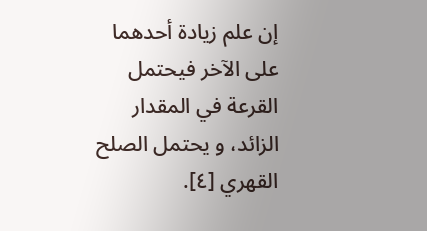إن علم زيادة أحدهما على الآخر فيحتمل القرعة في المقدار الزائد، و يحتمل الصلح القهري [٤].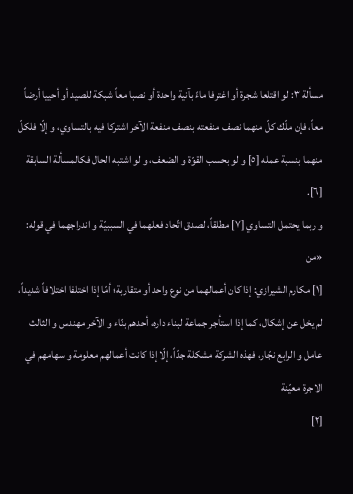مسألة ٣: لو اقتلعا شجرة أو اغترفا ماءً بآنية واحدة أو نصبا معاً شبكة للصيد أو أحييا أرضاً معاً، فإن ملّك كلّ منهما نصف منفعته بنصف منفعة الآخر اشتركا فيه بالتساوي، و إلّا فلكلّ منهما بنسبة عمله [٥] و لو بحسب القوّة و الضعف، و لو اشتبه الحال فكالمسألة السابقة [٦].
و ربما يحتمل التساوي [٧] مطلقاً، لصدق اتّحاد فعلهما في السببيّة و اندراجهما في قوله: «من
[١] مكارم الشيرازي: إذا كان أعمالهما من نوع واحد أو متقاربة؛ أمّا إذا اختلفا اختلافاً شديداً، لم يخل عن إشكال، كما إذا استأجر جماعة لبناء داره، أحدهم بنّاء و الآخر مهندس و الثالث عامل و الرابع نجّار، فهذه الشركة مشكلة جدّاً، إلّا إذا كانت أعمالهم معلومة و سهامهم في الاجرة معيّنة
[٢]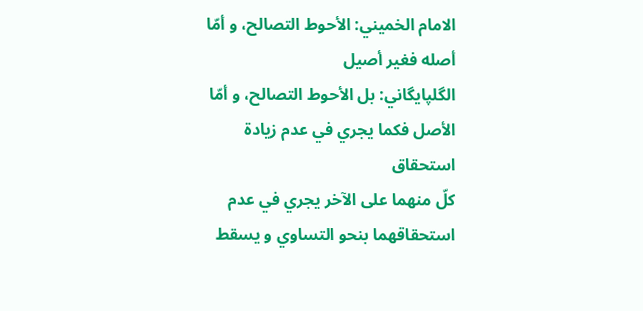الامام الخميني: الأحوط التصالح، و أمّا أصله فغير أصيل
الگلپايگاني: بل الأحوط التصالح، و أمّا الأصل فكما يجري في عدم زيادة استحقاق
كلّ منهما على الآخر يجري في عدم استحقاقهما بنحو التساوي و يسقط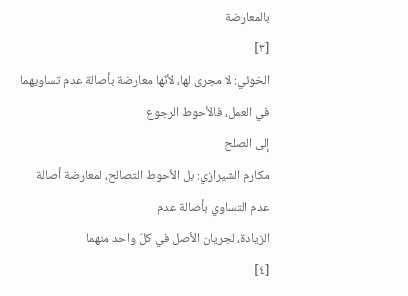بالمعارضة
[٣]
الخوئي: لا مجرى لها، لأنّها معارضة بأصالة عدم تساويهما في العمل، فالأحوط الرجوع
إلى الصلح
مكارم الشيرازي: بل الأحوط التصالح، لمعارضة أصالة عدم التساوي بأصالة عدم
الزيادة، لجريان الأصل في كلّ واحد منهما
[٤]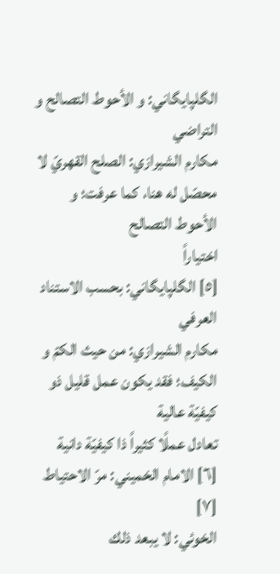الگلپايگاني: و الأحوط التصالح و
التراضي
مكارم الشيرازي: الصلح القهريّ لا محصّل له هنا، كما عرفت؛ و الأحوط التصالح
اختياراً
[٥] الگلپايگاني: بحسب الاستناد العرفي
مكارم الشيرازي: من حيث الكمّ و الكيف؛ فقد يكون عمل قليل ذو كيفيّة عالية
تعادل عملًا كثيراً ذا كيفيّة دانية
[٦] الامام الخميني: مرّ الاحتياط
[٧]
الخوئي: لا يبعد ذلك